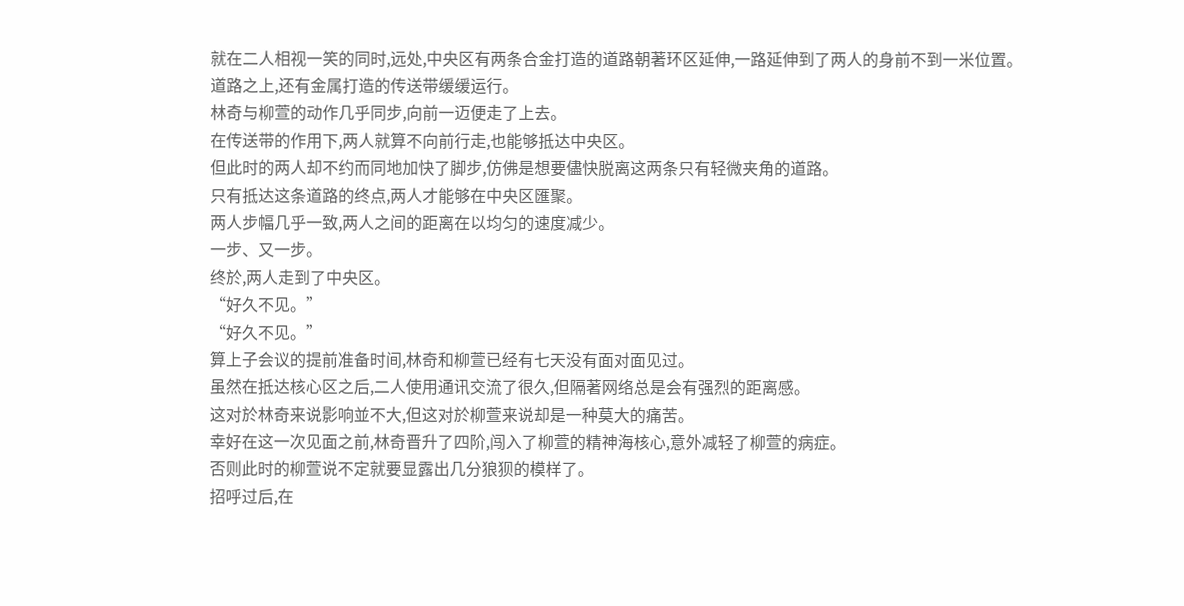就在二人相视一笑的同时,远处,中央区有两条合金打造的道路朝著环区延伸,一路延伸到了两人的身前不到一米位置。
道路之上,还有金属打造的传送带缓缓运行。
林奇与柳萱的动作几乎同步,向前一迈便走了上去。
在传送带的作用下,两人就算不向前行走,也能够抵达中央区。
但此时的两人却不约而同地加快了脚步,仿佛是想要儘快脱离这两条只有轻微夹角的道路。
只有抵达这条道路的终点,两人才能够在中央区匯聚。
两人步幅几乎一致,两人之间的距离在以均匀的速度减少。
一步、又一步。
终於,两人走到了中央区。
“好久不见。”
“好久不见。”
算上子会议的提前准备时间,林奇和柳萱已经有七天没有面对面见过。
虽然在抵达核心区之后,二人使用通讯交流了很久,但隔著网络总是会有强烈的距离感。
这对於林奇来说影响並不大,但这对於柳萱来说却是一种莫大的痛苦。
幸好在这一次见面之前,林奇晋升了四阶,闯入了柳萱的精神海核心,意外减轻了柳萱的病症。
否则此时的柳萱说不定就要显露出几分狼狈的模样了。
招呼过后,在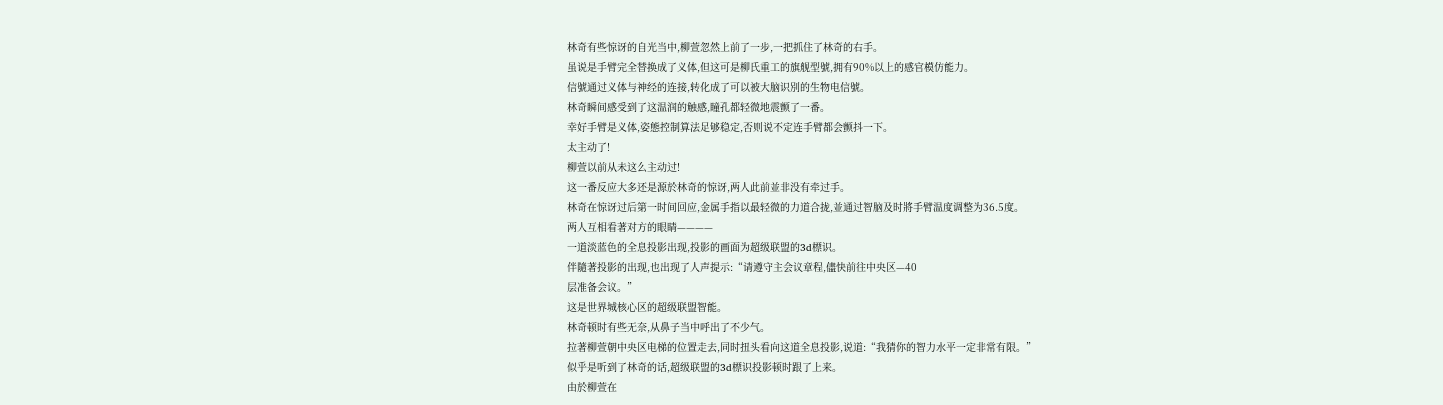林奇有些惊讶的自光当中,柳萱忽然上前了一步,一把抓住了林奇的右手。
虽说是手臂完全替换成了义体,但这可是柳氏重工的旗舰型號,拥有90%以上的感官模仿能力。
信號通过义体与神经的连接,转化成了可以被大脑识別的生物电信號。
林奇瞬间感受到了这温润的触感,瞳孔都轻微地震颤了一番。
幸好手臂是义体,姿態控制算法足够稳定,否则说不定连手臂都会颤抖一下。
太主动了!
柳萱以前从未这么主动过!
这一番反应大多还是源於林奇的惊讶,两人此前並非没有牵过手。
林奇在惊讶过后第一时间回应,金属手指以最轻微的力道合拢,並通过智脑及时將手臂温度调整为36.5度。
两人互相看著对方的眼睛————
一道淡蓝色的全息投影出现,投影的画面为超级联盟的3d標识。
伴隨著投影的出现,也出现了人声提示:“请遵守主会议章程,儘快前往中央区—40
层准备会议。”
这是世界城核心区的超级联盟智能。
林奇顿时有些无奈,从鼻子当中呼出了不少气。
拉著柳萱朝中央区电梯的位置走去,同时扭头看向这道全息投影,说道:“我猜你的智力水平一定非常有限。”
似乎是听到了林奇的话,超级联盟的3d標识投影顿时跟了上来。
由於柳萱在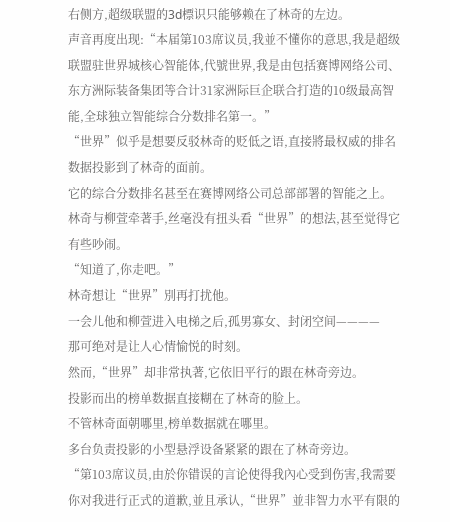右侧方,超级联盟的3d標识只能够赖在了林奇的左边。
声音再度出现:“本届第103席议员,我並不懂你的意思,我是超级联盟驻世界城核心智能体,代號世界,我是由包括赛博网络公司、东方洲际装备集团等合计31家洲际巨企联合打造的10级最高智能,全球独立智能综合分数排名第一。”
“世界”似乎是想要反驳林奇的贬低之语,直接將最权威的排名数据投影到了林奇的面前。
它的综合分数排名甚至在赛博网络公司总部部署的智能之上。
林奇与柳萱牵著手,丝毫没有扭头看“世界”的想法,甚至觉得它有些吵闹。
“知道了,你走吧。”
林奇想让“世界”別再打扰他。
一会儿他和柳萱进入电梯之后,孤男寡女、封闭空间————
那可绝对是让人心情愉悦的时刻。
然而,“世界”却非常执著,它依旧平行的跟在林奇旁边。
投影而出的榜单数据直接糊在了林奇的脸上。
不管林奇面朝哪里,榜单数据就在哪里。
多台负责投影的小型悬浮设备紧紧的跟在了林奇旁边。
“第103席议员,由於你错误的言论使得我內心受到伤害,我需要你对我进行正式的道歉,並且承认,“世界”並非智力水平有限的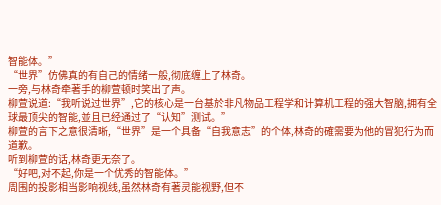智能体。”
“世界”仿佛真的有自己的情绪一般,彻底缠上了林奇。
一旁,与林奇牵著手的柳萱顿时笑出了声。
柳萱说道:“我听说过世界”,它的核心是一台基於非凡物品工程学和计算机工程的强大智脑,拥有全球最顶尖的智能,並且已经通过了“认知”测试。”
柳萱的言下之意很清晰,“世界”是一个具备“自我意志”的个体,林奇的確需要为他的冒犯行为而道歉。
听到柳萱的话,林奇更无奈了。
“好吧,对不起,你是一个优秀的智能体。”
周围的投影相当影响视线,虽然林奇有著灵能视野,但不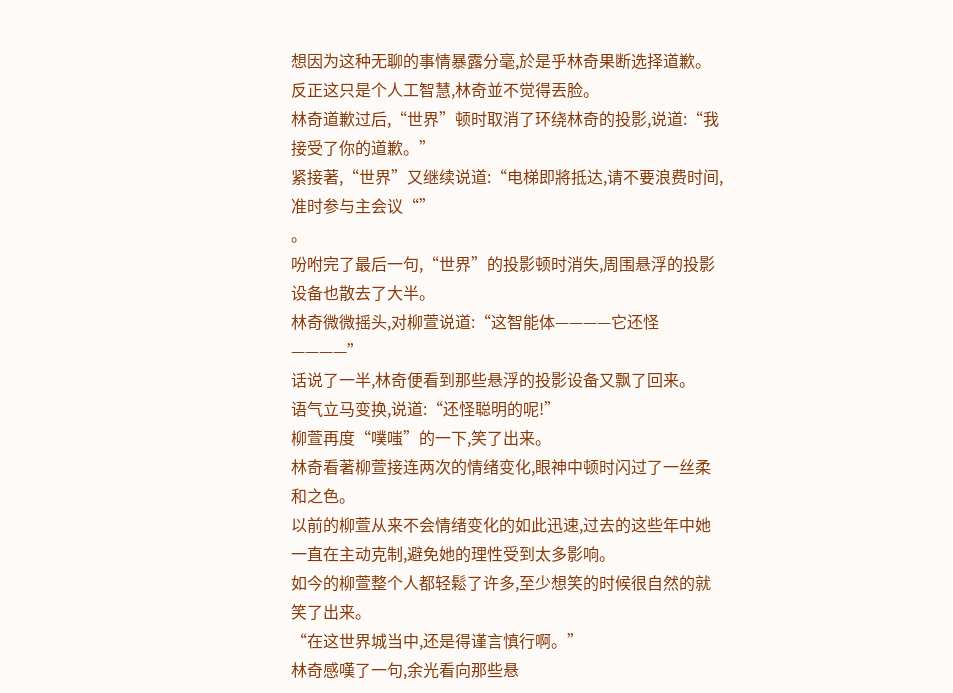想因为这种无聊的事情暴露分毫,於是乎林奇果断选择道歉。
反正这只是个人工智慧,林奇並不觉得丟脸。
林奇道歉过后,“世界”顿时取消了环绕林奇的投影,说道:“我接受了你的道歉。”
紧接著,“世界”又继续说道:“电梯即將抵达,请不要浪费时间,准时参与主会议“”
。
吩咐完了最后一句,“世界”的投影顿时消失,周围悬浮的投影设备也散去了大半。
林奇微微摇头,对柳萱说道:“这智能体————它还怪————”
话说了一半,林奇便看到那些悬浮的投影设备又飘了回来。
语气立马变换,说道:“还怪聪明的呢!”
柳萱再度“噗嗤”的一下,笑了出来。
林奇看著柳萱接连两次的情绪变化,眼神中顿时闪过了一丝柔和之色。
以前的柳萱从来不会情绪变化的如此迅速,过去的这些年中她一直在主动克制,避免她的理性受到太多影响。
如今的柳萱整个人都轻鬆了许多,至少想笑的时候很自然的就笑了出来。
“在这世界城当中,还是得谨言慎行啊。”
林奇感嘆了一句,余光看向那些悬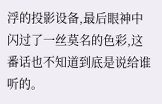浮的投影设备,最后眼神中闪过了一丝莫名的色彩,这番话也不知道到底是说给谁听的。